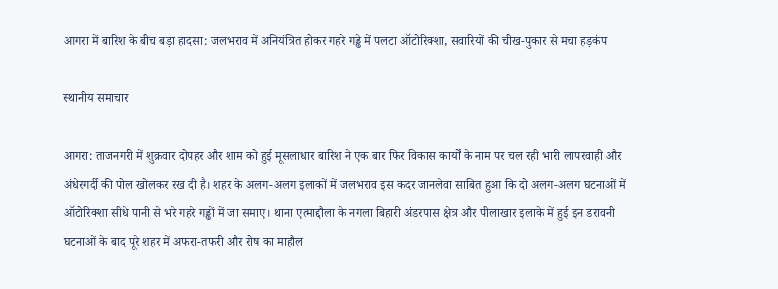आगरा में बारिश के बीच बड़ा हादसा: जलभराव में अनियंत्रित होकर गहरे गड्ढे में पलटा ऑटोरिक्शा, सवारियों की चीख-पुकार से मचा हड़कंप

स्थानीय समाचार

आगरा: ताजनगरी में शुक्रवार दोपहर और शाम को हुई मूसलाधार बारिश ने एक बार फिर विकास कार्यों के नाम पर चल रही भारी लापरवाही और अंधेरगर्दी की पोल खोलकर रख दी है। शहर के अलग-अलग इलाकों में जलभराव इस कदर जानलेवा साबित हुआ कि दो अलग-अलग घटनाओं में ऑटोरिक्शा सीधे पानी से भरे गहरे गड्ढों में जा समाए। थाना एत्माद्दौला के नगला बिहारी अंडरपास क्षेत्र और पीलाखार इलाके में हुई इन डरावनी घटनाओं के बाद पूरे शहर में अफरा-तफरी और रोष का माहौल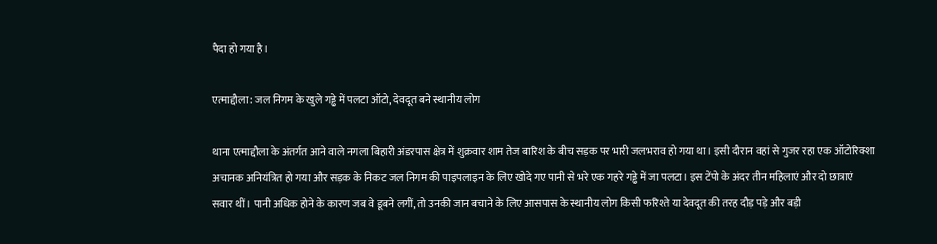पैदा हो गया है।

एत्माद्दौला: जल निगम के खुले गड्ढे में पलटा ऑटो, देवदूत बने स्थानीय लोग

थाना एत्माद्दौला के अंतर्गत आने वाले नगला बिहारी अंडरपास क्षेत्र में शुक्रवार शाम तेज बारिश के बीच सड़क पर भारी जलभराव हो गया था। इसी दौरान वहां से गुजर रहा एक ऑटोरिक्शा अचानक अनियंत्रित हो गया और सड़क के निकट जल निगम की पाइपलाइन के लिए खोदे गए पानी से भरे एक गहरे गड्ढे में जा पलटा। इस टेंपो के अंदर तीन महिलाएं और दो छात्राएं सवार थीं। पानी अधिक होने के कारण जब वे डूबने लगीं, तो उनकी जान बचाने के लिए आसपास के स्थानीय लोग किसी फरिश्ते या देवदूत की तरह दौड़ पड़े और बड़ी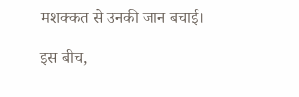मशक्कत से उनकी जान बचाई।

इस बीच,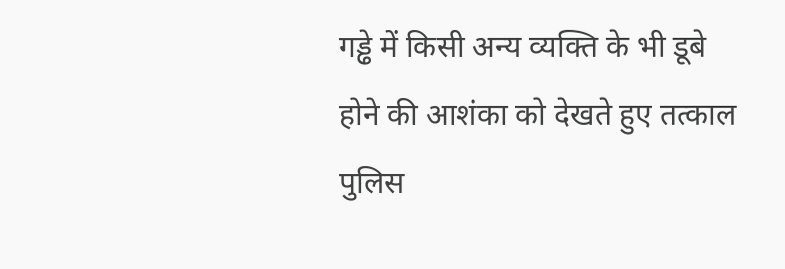गड्ढे में किसी अन्य व्यक्ति के भी डूबे होने की आशंका को देखते हुए तत्काल पुलिस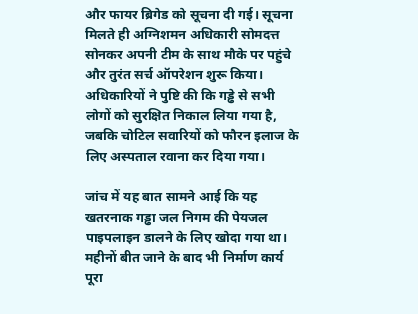और फायर ब्रिगेड को सूचना दी गई। सूचना मिलते ही अग्निशमन अधिकारी सोमदत्त सोनकर अपनी टीम के साथ मौके पर पहुंचे और तुरंत सर्च ऑपरेशन शुरू किया। अधिकारियों ने पुष्टि की कि गड्ढे से सभी लोगों को सुरक्षित निकाल लिया गया है, जबकि चोटिल सवारियों को फौरन इलाज के लिए अस्पताल रवाना कर दिया गया।

जांच में यह बात सामने आई कि यह खतरनाक गड्ढा जल निगम की पेयजल पाइपलाइन डालने के लिए खोदा गया था। महीनों बीत जाने के बाद भी निर्माण कार्य पूरा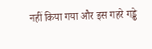नहीं किया गया और इस गहरे गड्ढे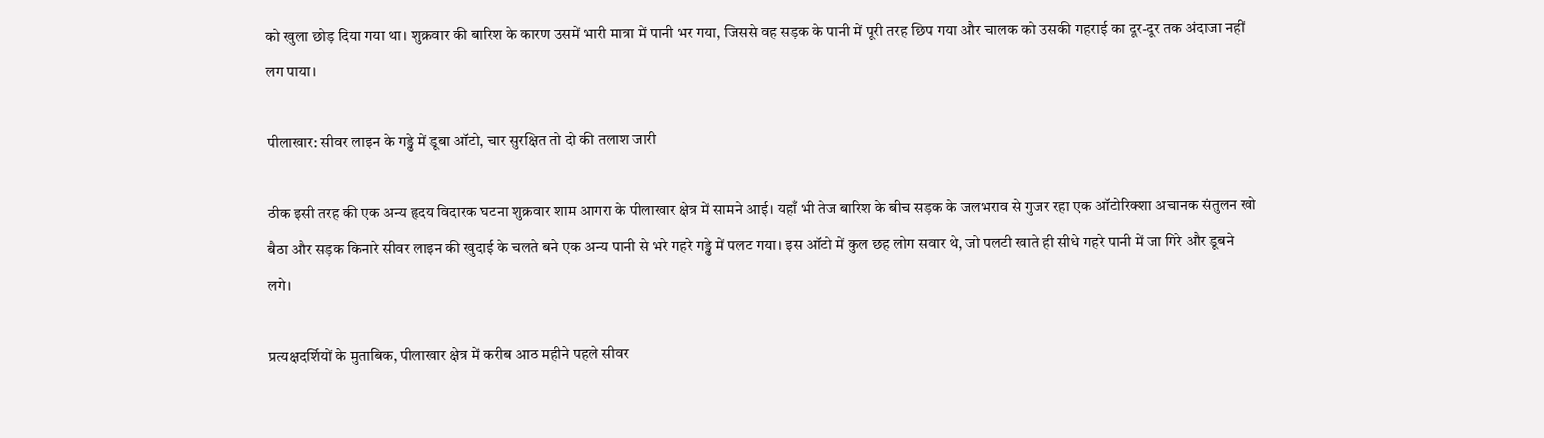को खुला छोड़ दिया गया था। शुक्रवार की बारिश के कारण उसमें भारी मात्रा में पानी भर गया, जिससे वह सड़क के पानी में पूरी तरह छिप गया और चालक को उसकी गहराई का दूर-दूर तक अंदाजा नहीं लग पाया।

पीलाखार: सीवर लाइन के गड्ढे में डूबा ऑटो, चार सुरक्षित तो दो की तलाश जारी

ठीक इसी तरह की एक अन्य हृदय विदारक घटना शुक्रवार शाम आगरा के पीलाखार क्षेत्र में सामने आई। यहाँ भी तेज बारिश के बीच सड़क के जलभराव से गुजर रहा एक ऑटोरिक्शा अचानक संतुलन खो बैठा और सड़क किनारे सीवर लाइन की खुदाई के चलते बने एक अन्य पानी से भरे गहरे गड्ढे में पलट गया। इस ऑटो में कुल छह लोग सवार थे, जो पलटी खाते ही सीधे गहरे पानी में जा गिरे और डूबने लगे।

प्रत्यक्षदर्शियों के मुताबिक, पीलाखार क्षेत्र में करीब आठ महीने पहले सीवर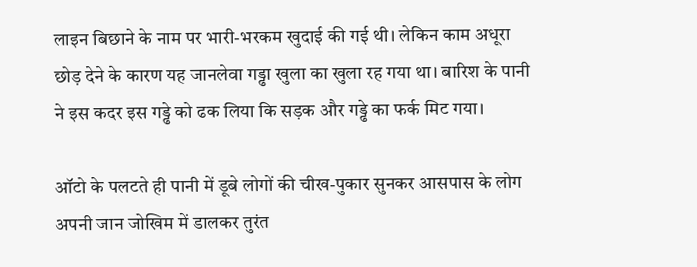लाइन बिछाने के नाम पर भारी-भरकम खुदाई की गई थी। लेकिन काम अधूरा छोड़ देने के कारण यह जानलेवा गड्ढा खुला का खुला रह गया था। बारिश के पानी ने इस कदर इस गड्ढे को ढक लिया कि सड़क और गड्ढे का फर्क मिट गया।

ऑटो के पलटते ही पानी में डूबे लोगों की चीख-पुकार सुनकर आसपास के लोग अपनी जान जोखिम में डालकर तुरंत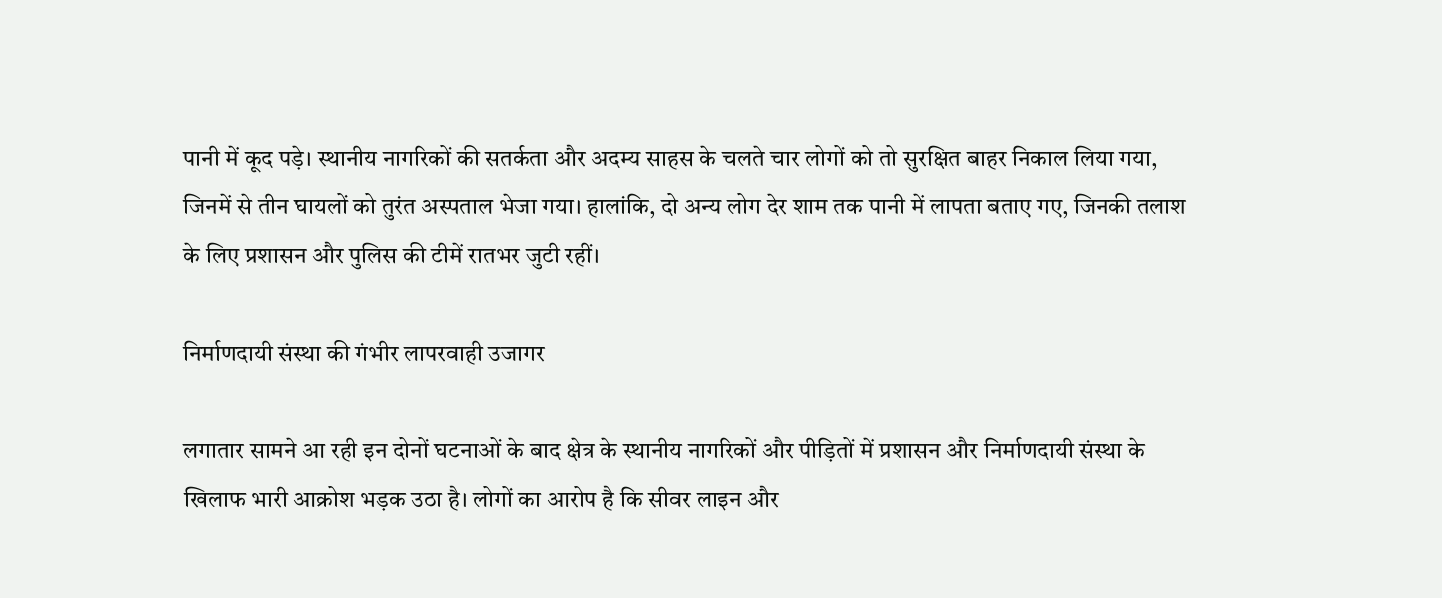पानी में कूद पड़े। स्थानीय नागरिकों की सतर्कता और अदम्य साहस के चलते चार लोगों को तो सुरक्षित बाहर निकाल लिया गया, जिनमें से तीन घायलों को तुरंत अस्पताल भेजा गया। हालांकि, दो अन्य लोग देर शाम तक पानी में लापता बताए गए, जिनकी तलाश के लिए प्रशासन और पुलिस की टीमें रातभर जुटी रहीं।

निर्माणदायी संस्था की गंभीर लापरवाही उजागर

लगातार सामने आ रही इन दोनों घटनाओं के बाद क्षेत्र के स्थानीय नागरिकों और पीड़ितों में प्रशासन और निर्माणदायी संस्था के खिलाफ भारी आक्रोश भड़क उठा है। लोगों का आरोप है कि सीवर लाइन और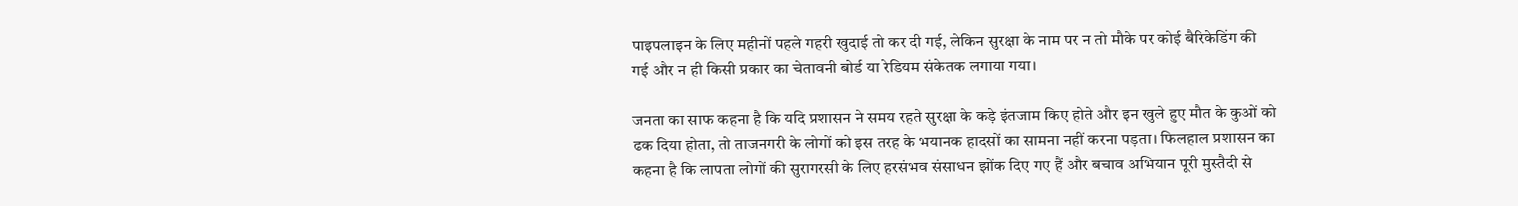पाइपलाइन के लिए महीनों पहले गहरी खुदाई तो कर दी गई, लेकिन सुरक्षा के नाम पर न तो मौके पर कोई बैरिकेडिंग की गई और न ही किसी प्रकार का चेतावनी बोर्ड या रेडियम संकेतक लगाया गया।

जनता का साफ कहना है कि यदि प्रशासन ने समय रहते सुरक्षा के कड़े इंतजाम किए होते और इन खुले हुए मौत के कुओं को ढक दिया होता, तो ताजनगरी के लोगों को इस तरह के भयानक हादसों का सामना नहीं करना पड़ता। फिलहाल प्रशासन का कहना है कि लापता लोगों की सुरागरसी के लिए हरसंभव संसाधन झोंक दिए गए हैं और बचाव अभियान पूरी मुस्तैदी से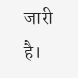जारी है।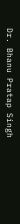Dr. Bhanu Pratap Singh